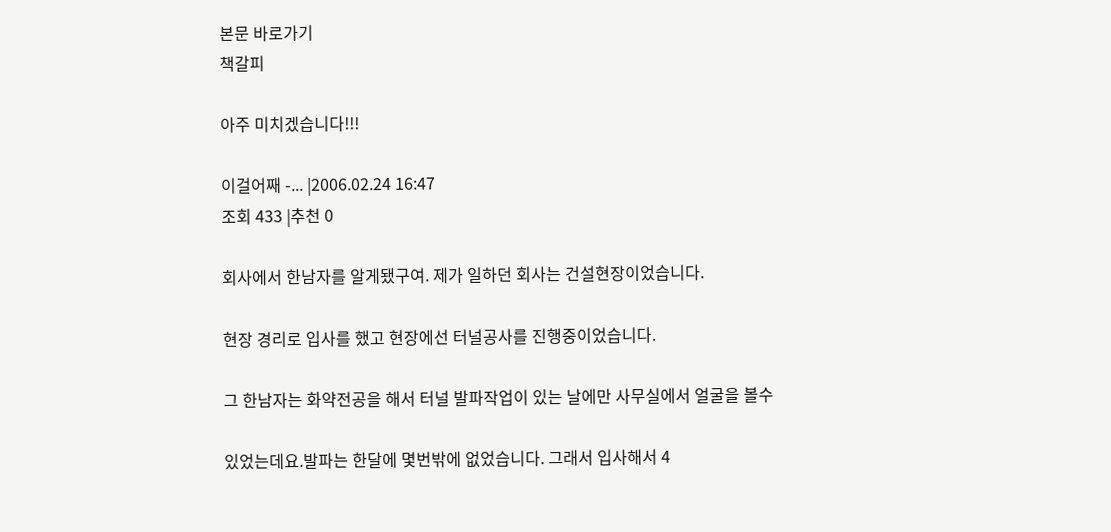본문 바로가기
책갈피

아주 미치겠습니다!!!

이걸어째 -... |2006.02.24 16:47
조회 433 |추천 0

회사에서 한남자를 알게됐구여. 제가 일하던 회사는 건설현장이었습니다.

현장 경리로 입사를 했고 현장에선 터널공사를 진행중이었습니다.

그 한남자는 화약전공을 해서 터널 발파작업이 있는 날에만 사무실에서 얼굴을 볼수

있었는데요.발파는 한달에 몇번밖에 없었습니다. 그래서 입사해서 4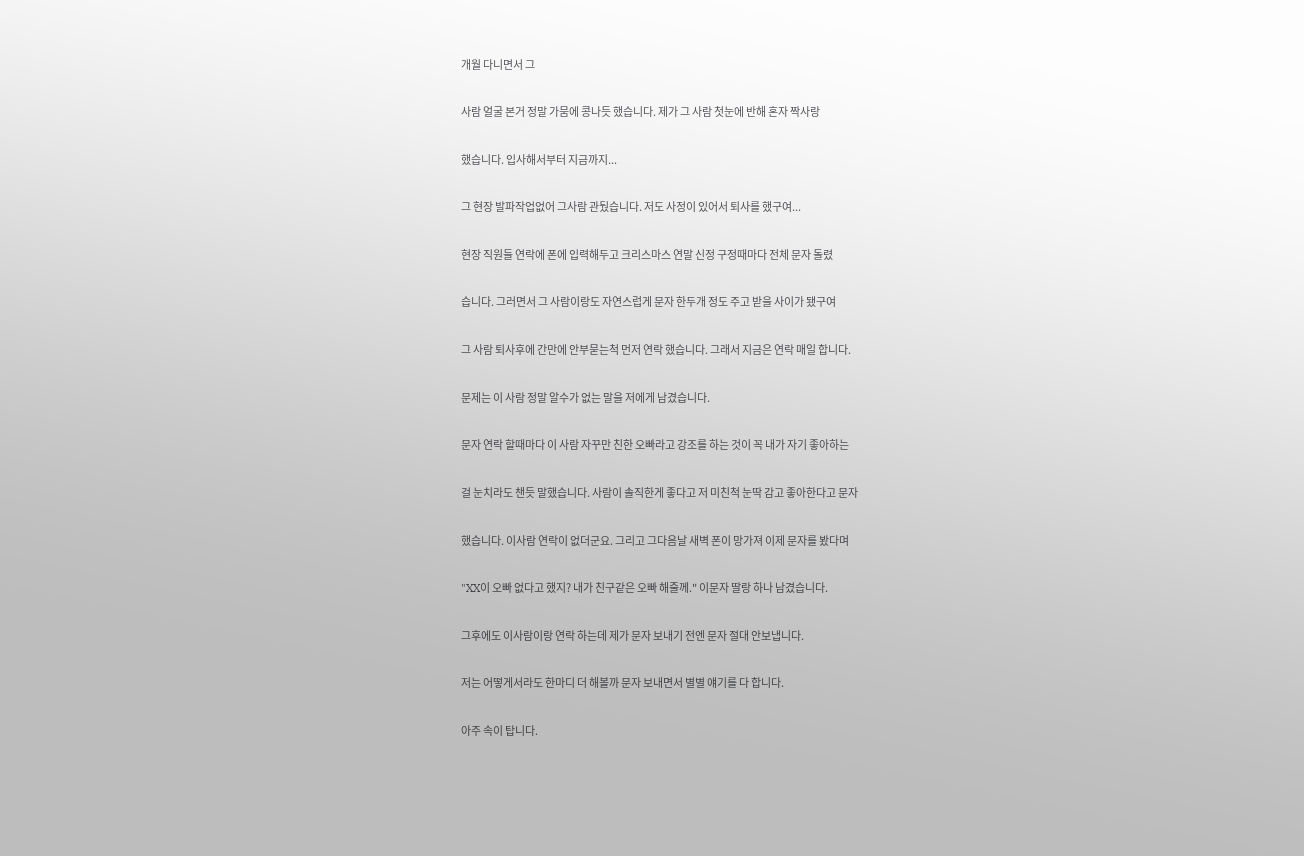개월 다니면서 그

사람 얼굴 본거 정말 가뭄에 콩나듯 했습니다. 제가 그 사람 첫눈에 반해 혼자 짝사랑

했습니다. 입사해서부터 지금까지...

그 현장 발파작업없어 그사람 관뒀습니다. 저도 사정이 있어서 퇴사를 했구여...

현장 직원들 연락에 폰에 입력해두고 크리스마스 연말 신정 구정때마다 전체 문자 돌렸

습니다. 그러면서 그 사람이랑도 자연스럽게 문자 한두개 정도 주고 받을 사이가 됐구여

그 사람 퇴사후에 간만에 안부묻는척 먼저 연락 했습니다. 그래서 지금은 연락 매일 합니다.

문제는 이 사람 정말 알수가 없는 말을 저에게 남겼습니다.

문자 연락 할때마다 이 사람 자꾸만 친한 오빠라고 강조를 하는 것이 꼭 내가 자기 좋아하는

걸 눈치라도 챈듯 말했습니다. 사람이 솔직한게 좋다고 저 미친척 눈딱 감고 좋아한다고 문자

했습니다. 이사람 연락이 없더군요. 그리고 그다음날 새벽 폰이 망가져 이제 문자를 봤다며

"XX이 오빠 없다고 했지? 내가 친구같은 오빠 해줄께." 이문자 딸랑 하나 남겼습니다.

그후에도 이사람이랑 연락 하는데 제가 문자 보내기 전엔 문자 절대 안보냅니다.

저는 어떻게서라도 한마디 더 해볼까 문자 보내면서 별별 얘기를 다 합니다.

아주 속이 탑니다.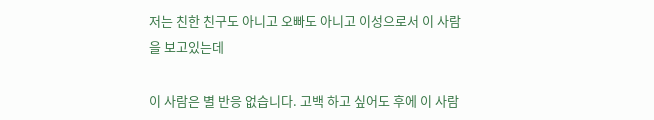저는 친한 친구도 아니고 오빠도 아니고 이성으로서 이 사람을 보고있는데

이 사람은 별 반응 없습니다. 고백 하고 싶어도 후에 이 사람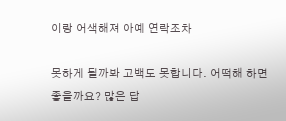이랑 어색해져 아예 연락조차

못하게 될까봐 고백도 못합니다. 어떡해 하면 좋을까요? 많은 답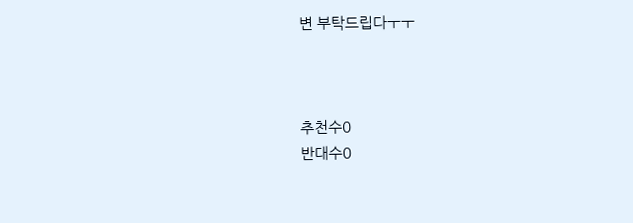변 부탁드립다ㅜㅜ



추천수0
반대수0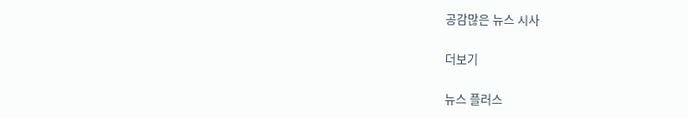공감많은 뉴스 시사

더보기

뉴스 플러스